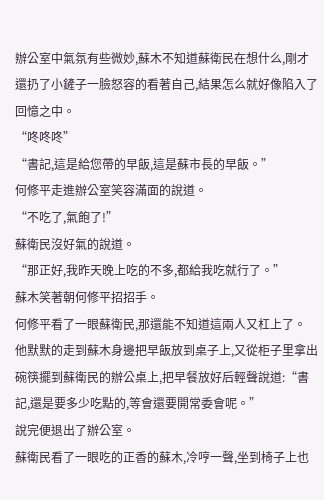辦公室中氣氛有些微妙,蘇木不知道蘇衛民在想什么,剛才還扔了小鏟子一臉怒容的看著自己,結果怎么就好像陷入了回憶之中。
“咚咚咚”
“書記,這是給您帶的早飯,這是蘇市長的早飯。”
何修平走進辦公室笑容滿面的說道。
“不吃了,氣飽了!”
蘇衛民沒好氣的說道。
“那正好,我昨天晚上吃的不多,都給我吃就行了。”
蘇木笑著朝何修平招招手。
何修平看了一眼蘇衛民,那還能不知道這兩人又杠上了。
他默默的走到蘇木身邊把早飯放到桌子上,又從柜子里拿出碗筷擺到蘇衛民的辦公桌上,把早餐放好后輕聲說道:“書記,還是要多少吃點的,等會還要開常委會呢。”
說完便退出了辦公室。
蘇衛民看了一眼吃的正香的蘇木,冷哼一聲,坐到椅子上也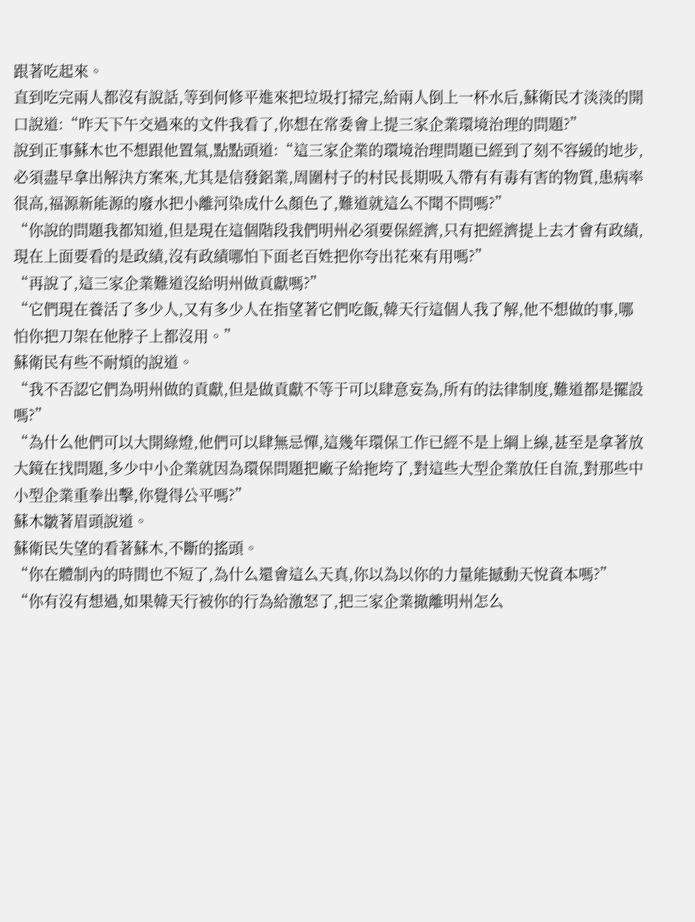跟著吃起來。
直到吃完兩人都沒有說話,等到何修平進來把垃圾打掃完,給兩人倒上一杯水后,蘇衛民才淡淡的開口說道:“昨天下午交過來的文件我看了,你想在常委會上提三家企業環境治理的問題?”
說到正事蘇木也不想跟他置氣,點點頭道:“這三家企業的環境治理問題已經到了刻不容緩的地步,必須盡早拿出解決方案來,尤其是信發鋁業,周圍村子的村民長期吸入帶有有毒有害的物質,患病率很高,福源新能源的廢水把小離河染成什么顏色了,難道就這么不聞不問嗎?”
“你說的問題我都知道,但是現在這個階段我們明州必須要保經濟,只有把經濟提上去才會有政績,現在上面要看的是政績,沒有政績哪怕下面老百姓把你夸出花來有用嗎?”
“再說了,這三家企業難道沒給明州做貢獻嗎?”
“它們現在養活了多少人,又有多少人在指望著它們吃飯,韓天行這個人我了解,他不想做的事,哪怕你把刀架在他脖子上都沒用。”
蘇衛民有些不耐煩的說道。
“我不否認它們為明州做的貢獻,但是做貢獻不等于可以肆意妄為,所有的法律制度,難道都是擺設嗎?”
“為什么他們可以大開綠燈,他們可以肆無忌憚,這幾年環保工作已經不是上綱上線,甚至是拿著放大鏡在找問題,多少中小企業就因為環保問題把廠子給拖垮了,對這些大型企業放任自流,對那些中小型企業重拳出擊,你覺得公平嗎?”
蘇木皺著眉頭說道。
蘇衛民失望的看著蘇木,不斷的搖頭。
“你在體制內的時間也不短了,為什么還會這么天真,你以為以你的力量能撼動天悅資本嗎?”
“你有沒有想過,如果韓天行被你的行為給激怒了,把三家企業撤離明州怎么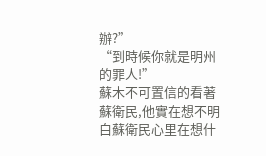辦?”
“到時候你就是明州的罪人!”
蘇木不可置信的看著蘇衛民,他實在想不明白蘇衛民心里在想什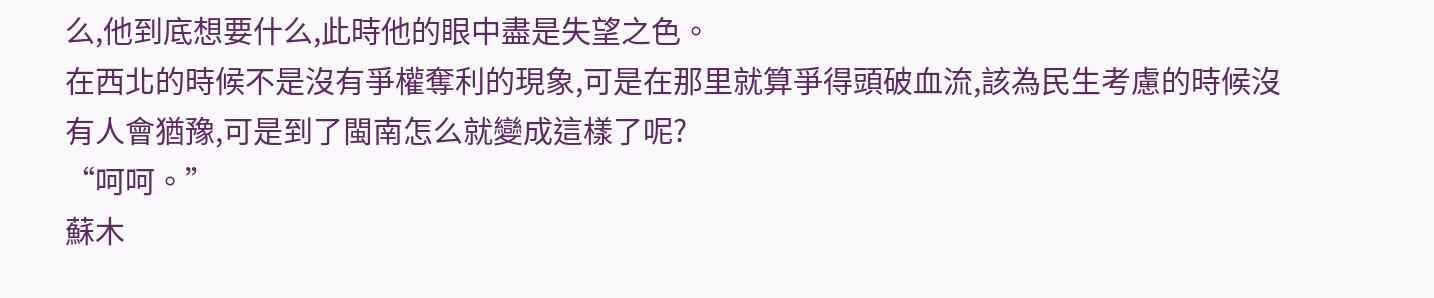么,他到底想要什么,此時他的眼中盡是失望之色。
在西北的時候不是沒有爭權奪利的現象,可是在那里就算爭得頭破血流,該為民生考慮的時候沒有人會猶豫,可是到了閩南怎么就變成這樣了呢?
“呵呵。”
蘇木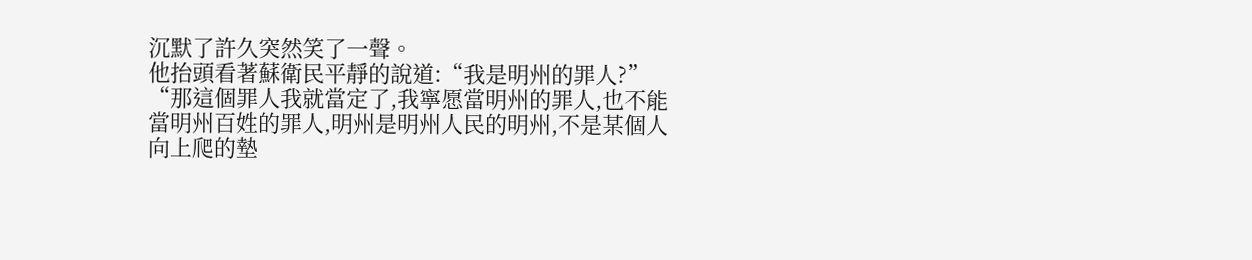沉默了許久突然笑了一聲。
他抬頭看著蘇衛民平靜的說道:“我是明州的罪人?”
“那這個罪人我就當定了,我寧愿當明州的罪人,也不能當明州百姓的罪人,明州是明州人民的明州,不是某個人向上爬的墊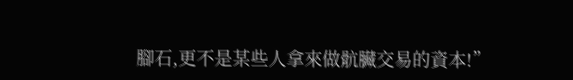腳石,更不是某些人拿來做骯臟交易的資本!”